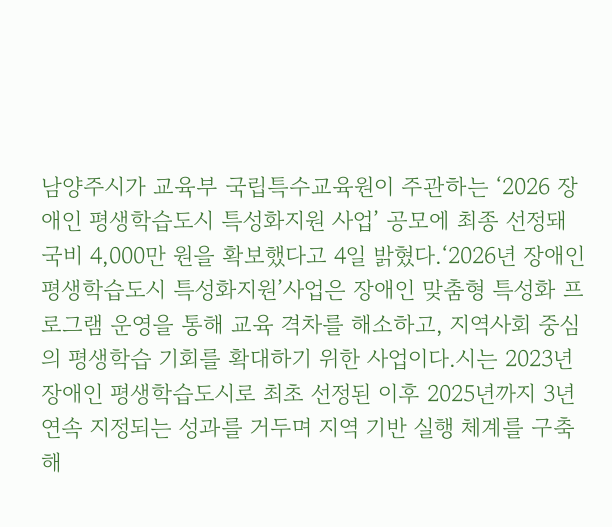남양주시가 교육부 국립특수교육원이 주관하는 ‘2026 장애인 평생학습도시 특성화지원 사업’ 공모에 최종 선정돼 국비 4,000만 원을 확보했다고 4일 밝혔다.‘2026년 장애인 평생학습도시 특성화지원’사업은 장애인 맞춤형 특성화 프로그램 운영을 통해 교육 격차를 해소하고, 지역사회 중심의 평생학습 기회를 확대하기 위한 사업이다.시는 2023년 장애인 평생학습도시로 최초 선정된 이후 2025년까지 3년 연속 지정되는 성과를 거두며 지역 기반 실행 체계를 구축해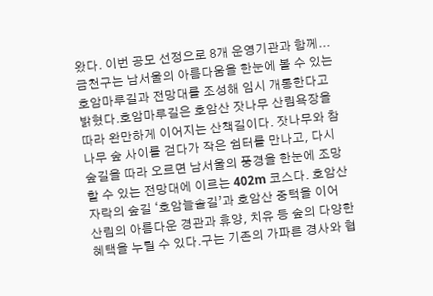왔다. 이번 공모 선정으로 8개 운영기관과 함께...
금천구는 남서울의 아름다움을 한눈에 볼 수 있는 호암마루길과 전망대를 조성해 임시 개통한다고 밝혔다.호암마루길은 호암산 잣나무 산림욕장을 따라 완만하게 이어지는 산책길이다. 잣나무와 참나무 숲 사이를 걷다가 작은 쉼터를 만나고, 다시 숲길을 따라 오르면 남서울의 풍경을 한눈에 조망할 수 있는 전망대에 이르는 402m 코스다. 호암산 자락의 숲길 ‘호암늘솔길’과 호암산 중턱을 이어 산림의 아름다운 경관과 휴양, 치유 등 숲의 다양한 혜택을 누릴 수 있다.구는 기존의 가파른 경사와 협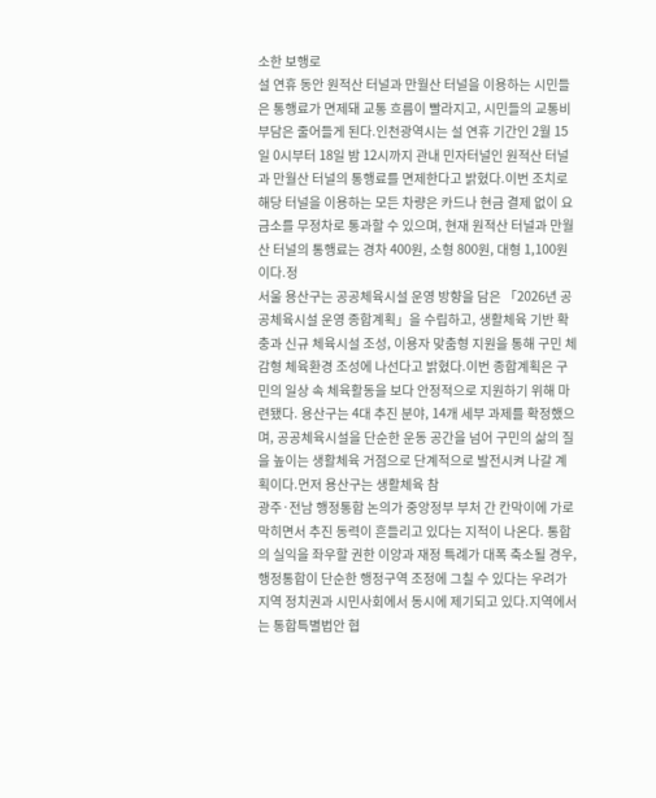소한 보행로
설 연휴 동안 원적산 터널과 만월산 터널을 이용하는 시민들은 통행료가 면제돼 교통 흐름이 빨라지고, 시민들의 교통비 부담은 줄어들게 된다.인천광역시는 설 연휴 기간인 2월 15일 0시부터 18일 밤 12시까지 관내 민자터널인 원적산 터널과 만월산 터널의 통행료를 면제한다고 밝혔다.이번 조치로 해당 터널을 이용하는 모든 차량은 카드나 현금 결제 없이 요금소를 무정차로 통과할 수 있으며, 현재 원적산 터널과 만월산 터널의 통행료는 경차 400원, 소형 800원, 대형 1,100원이다.정
서울 용산구는 공공체육시설 운영 방향을 담은 「2026년 공공체육시설 운영 종합계획」을 수립하고, 생활체육 기반 확충과 신규 체육시설 조성, 이용자 맞춤형 지원을 통해 구민 체감형 체육환경 조성에 나선다고 밝혔다.이번 종합계획은 구민의 일상 속 체육활동을 보다 안정적으로 지원하기 위해 마련됐다. 용산구는 4대 추진 분야, 14개 세부 과제를 확정했으며, 공공체육시설을 단순한 운동 공간을 넘어 구민의 삶의 질을 높이는 생활체육 거점으로 단계적으로 발전시켜 나갈 계획이다.먼저 용산구는 생활체육 참
광주·전남 행정통합 논의가 중앙정부 부처 간 칸막이에 가로막히면서 추진 동력이 흔들리고 있다는 지적이 나온다. 통합의 실익을 좌우할 권한 이양과 재정 특례가 대폭 축소될 경우, 행정통합이 단순한 행정구역 조정에 그칠 수 있다는 우려가 지역 정치권과 시민사회에서 동시에 제기되고 있다.지역에서는 통합특별법안 협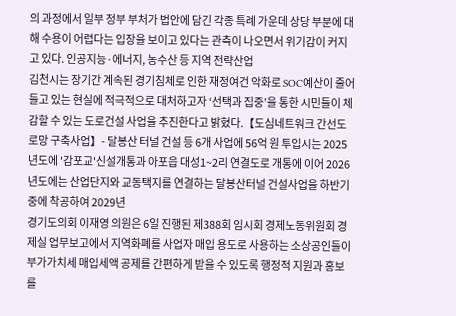의 과정에서 일부 정부 부처가 법안에 담긴 각종 특례 가운데 상당 부분에 대해 수용이 어렵다는 입장을 보이고 있다는 관측이 나오면서 위기감이 커지고 있다. 인공지능·에너지, 농수산 등 지역 전략산업
김천시는 장기간 계속된 경기침체로 인한 재정여건 악화로 SOC예산이 줄어들고 있는 현실에 적극적으로 대처하고자 ‘선택과 집중’을 통한 시민들이 체감할 수 있는 도로건설 사업을 추진한다고 밝혔다.【도심네트워크 간선도로망 구축사업】- 달봉산 터널 건설 등 6개 사업에 56억 원 투입시는 2025년도에 '감포교'신설개통과 아포읍 대성1~2리 연결도로 개통에 이어 2026년도에는 산업단지와 교동택지를 연결하는 달봉산터널 건설사업을 하반기 중에 착공하여 2029년
경기도의회 이재영 의원은 6일 진행된 제388회 임시회 경제노동위원회 경제실 업무보고에서 지역화폐를 사업자 매입 용도로 사용하는 소상공인들이 부가가치세 매입세액 공제를 간편하게 받을 수 있도록 행정적 지원과 홍보를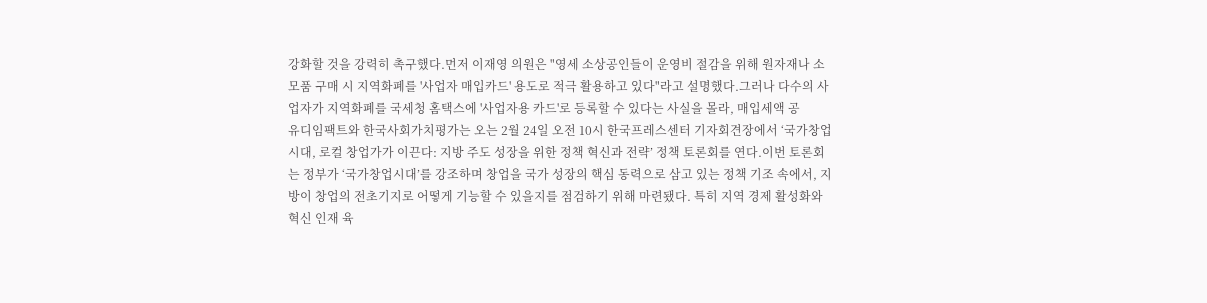강화할 것을 강력히 촉구했다.먼저 이재영 의원은 "영세 소상공인들이 운영비 절감을 위해 원자재나 소모품 구매 시 지역화폐를 '사업자 매입카드' 용도로 적극 활용하고 있다"라고 설명했다.그러나 다수의 사업자가 지역화폐를 국세청 홈택스에 '사업자용 카드'로 등록할 수 있다는 사실을 몰라, 매입세액 공
유디임팩트와 한국사회가치평가는 오는 2월 24일 오전 10시 한국프레스센터 기자회견장에서 ‘국가창업시대, 로컬 창업가가 이끈다: 지방 주도 성장을 위한 정책 혁신과 전략’ 정책 토론회를 연다.이번 토론회는 정부가 ‘국가창업시대’를 강조하며 창업을 국가 성장의 핵심 동력으로 삼고 있는 정책 기조 속에서, 지방이 창업의 전초기지로 어떻게 기능할 수 있을지를 점검하기 위해 마련됐다. 특히 지역 경제 활성화와 혁신 인재 육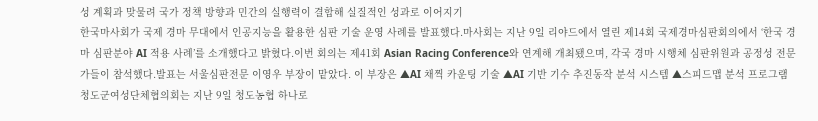성 계획과 맞물려 국가 정책 방향과 민간의 실행력이 결합해 실질적인 성과로 이어지기
한국마사회가 국제 경마 무대에서 인공지능을 활용한 심판 기술 운영 사례를 발표했다.마사회는 지난 9일 리야드에서 열린 제14회 국제경마심판회의에서 ‘한국 경마 심판분야 AI 적용 사례’를 소개했다고 밝혔다.이번 회의는 제41회 Asian Racing Conference와 연계해 개최됐으며, 각국 경마 시행체 심판위원과 공정성 전문가들이 참석했다.발표는 서울심판전문 이영우 부장이 맡았다. 이 부장은 ▲AI 채찍 카운팅 기술 ▲AI 기반 기수 추진동작 분석 시스템 ▲스피드맵 분석 프로그램
청도군여성단체협의회는 지난 9일 청도농협 하나로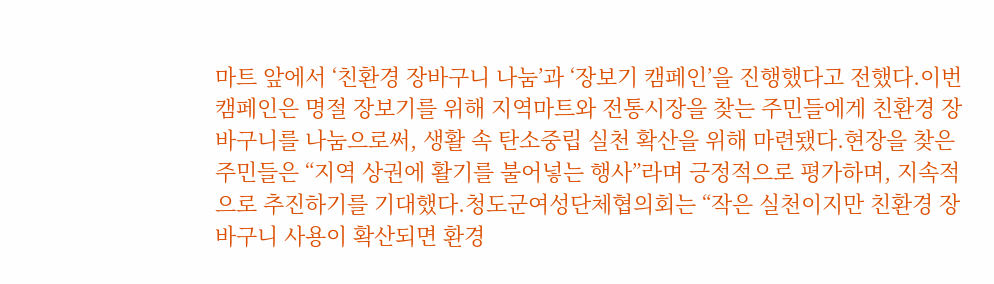마트 앞에서 ‘친환경 장바구니 나눔’과 ‘장보기 캠페인’을 진행했다고 전했다.이번 캠페인은 명절 장보기를 위해 지역마트와 전통시장을 찾는 주민들에게 친환경 장바구니를 나눔으로써, 생활 속 탄소중립 실천 확산을 위해 마련됐다.현장을 찾은 주민들은 “지역 상권에 활기를 불어넣는 행사”라며 긍정적으로 평가하며, 지속적으로 추진하기를 기대했다.청도군여성단체협의회는 “작은 실천이지만 친환경 장바구니 사용이 확산되면 환경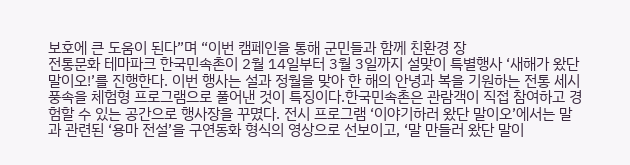보호에 큰 도움이 된다”며 “이번 캠페인을 통해 군민들과 함께 친환경 장
전통문화 테마파크 한국민속촌이 2월 14일부터 3월 3일까지 설맞이 특별행사 ‘새해가 왔단 말이오!’를 진행한다. 이번 행사는 설과 정월을 맞아 한 해의 안녕과 복을 기원하는 전통 세시풍속을 체험형 프로그램으로 풀어낸 것이 특징이다.한국민속촌은 관람객이 직접 참여하고 경험할 수 있는 공간으로 행사장을 꾸몄다. 전시 프로그램 ‘이야기하러 왔단 말이오’에서는 말과 관련된 ‘용마 전설’을 구연동화 형식의 영상으로 선보이고, ‘말 만들러 왔단 말이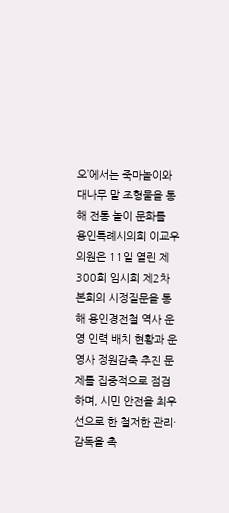오’에서는 죽마놀이와 대나무 말 조형물을 통해 전통 놀이 문화를
용인특례시의회 이교우 의원은 11일 열린 제300회 임시회 제2차 본회의 시정질문을 통해 용인경전철 역사 운영 인력 배치 현황과 운영사 정원감축 추진 문제를 집중적으로 점검하며, 시민 안전을 최우선으로 한 철저한 관리·감독을 촉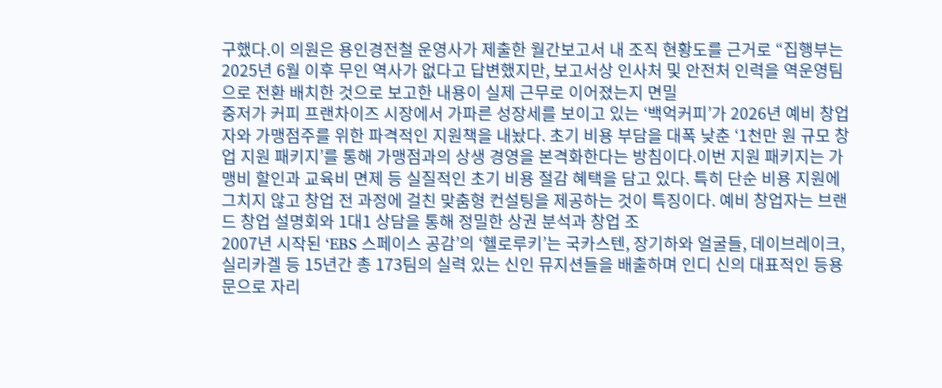구했다.이 의원은 용인경전철 운영사가 제출한 월간보고서 내 조직 현황도를 근거로 “집행부는 2025년 6월 이후 무인 역사가 없다고 답변했지만, 보고서상 인사처 및 안전처 인력을 역운영팀으로 전환 배치한 것으로 보고한 내용이 실제 근무로 이어졌는지 면밀
중저가 커피 프랜차이즈 시장에서 가파른 성장세를 보이고 있는 ‘백억커피’가 2026년 예비 창업자와 가맹점주를 위한 파격적인 지원책을 내놨다. 초기 비용 부담을 대폭 낮춘 ‘1천만 원 규모 창업 지원 패키지’를 통해 가맹점과의 상생 경영을 본격화한다는 방침이다.이번 지원 패키지는 가맹비 할인과 교육비 면제 등 실질적인 초기 비용 절감 혜택을 담고 있다. 특히 단순 비용 지원에 그치지 않고 창업 전 과정에 걸친 맞춤형 컨설팅을 제공하는 것이 특징이다. 예비 창업자는 브랜드 창업 설명회와 1대1 상담을 통해 정밀한 상권 분석과 창업 조
2007년 시작된 ‘EBS 스페이스 공감’의 ‘헬로루키’는 국카스텐, 장기하와 얼굴들, 데이브레이크, 실리카겔 등 15년간 총 173팀의 실력 있는 신인 뮤지션들을 배출하며 인디 신의 대표적인 등용문으로 자리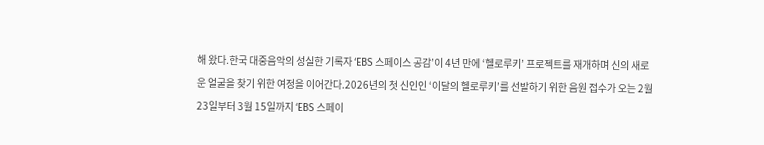해 왔다.한국 대중음악의 성실한 기록자 ‘EBS 스페이스 공감’이 4년 만에 ‘헬로루키’ 프로젝트를 재개하며 신의 새로운 얼굴을 찾기 위한 여정을 이어간다.2026년의 첫 신인인 ‘이달의 헬로루키’를 선발하기 위한 음원 접수가 오는 2월 23일부터 3월 15일까지 ‘EBS 스페이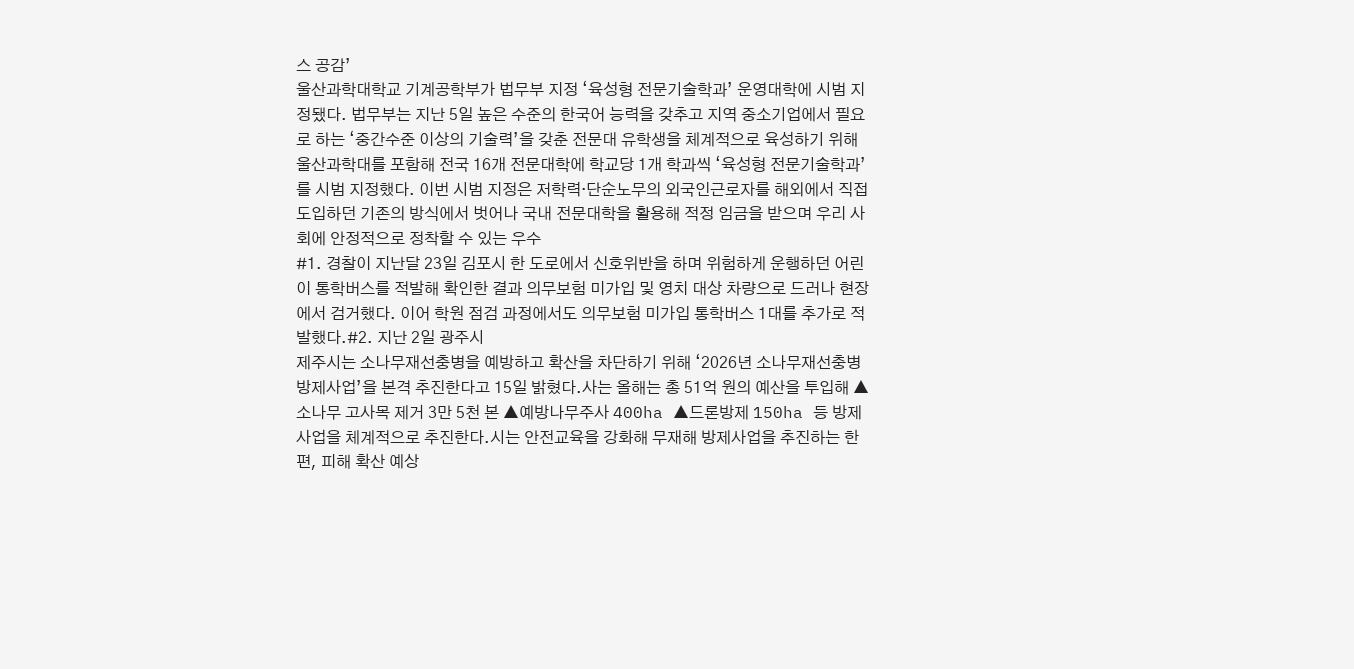스 공감’
울산과학대학교 기계공학부가 법무부 지정 ‘육성형 전문기술학과’ 운영대학에 시범 지정됐다. 법무부는 지난 5일 높은 수준의 한국어 능력을 갖추고 지역 중소기업에서 필요로 하는 ‘중간수준 이상의 기술력’을 갖춘 전문대 유학생을 체계적으로 육성하기 위해 울산과학대를 포함해 전국 16개 전문대학에 학교당 1개 학과씩 ‘육성형 전문기술학과’를 시범 지정했다. 이번 시범 지정은 저학력·단순노무의 외국인근로자를 해외에서 직접 도입하던 기존의 방식에서 벗어나 국내 전문대학을 활용해 적정 임금을 받으며 우리 사회에 안정적으로 정착할 수 있는 우수
#1. 경찰이 지난달 23일 김포시 한 도로에서 신호위반을 하며 위험하게 운행하던 어린이 통학버스를 적발해 확인한 결과 의무보험 미가입 및 영치 대상 차량으로 드러나 현장에서 검거했다. 이어 학원 점검 과정에서도 의무보험 미가입 통학버스 1대를 추가로 적발했다.#2. 지난 2일 광주시
제주시는 소나무재선충병을 예방하고 확산을 차단하기 위해 ‘2026년 소나무재선충병 방제사업’을 본격 추진한다고 15일 밝혔다.사는 올해는 총 51억 원의 예산을 투입해 ▲소나무 고사목 제거 3만 5천 본 ▲예방나무주사 400ha ▲드론방제 150ha 등 방제사업을 체계적으로 추진한다.시는 안전교육을 강화해 무재해 방제사업을 추진하는 한편, 피해 확산 예상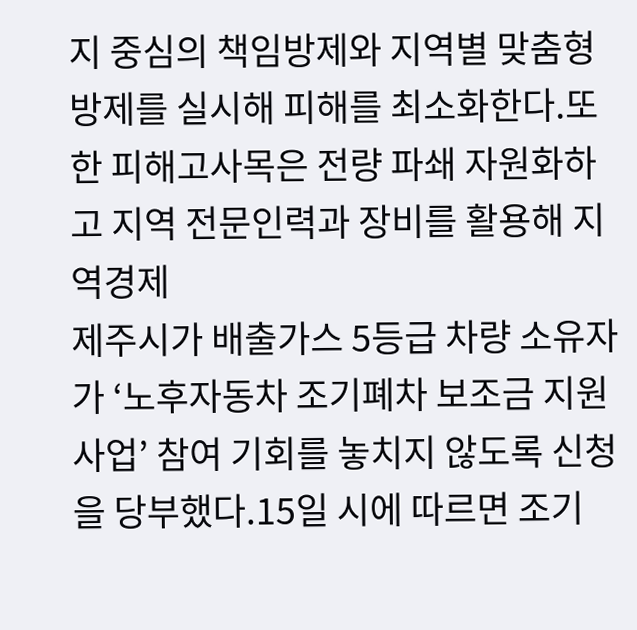지 중심의 책임방제와 지역별 맞춤형 방제를 실시해 피해를 최소화한다.또한 피해고사목은 전량 파쇄 자원화하고 지역 전문인력과 장비를 활용해 지역경제
제주시가 배출가스 5등급 차량 소유자가 ‘노후자동차 조기폐차 보조금 지원사업’ 참여 기회를 놓치지 않도록 신청을 당부했다.15일 시에 따르면 조기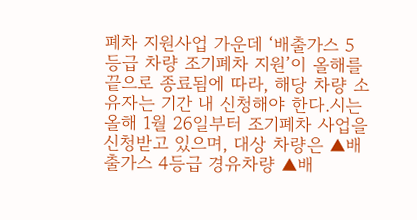폐차 지원사업 가운데 ‘배출가스 5등급 차량 조기폐차 지원’이 올해를 끝으로 종료됨에 따라, 해당 차량 소유자는 기간 내 신청해야 한다.시는 올해 1월 26일부터 조기폐차 사업을 신청받고 있으며, 대상 차량은 ▲배출가스 4등급 경유차량 ▲배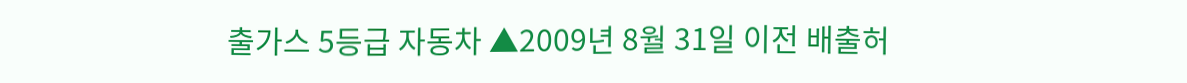출가스 5등급 자동차 ▲2009년 8월 31일 이전 배출허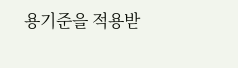용기준을 적용받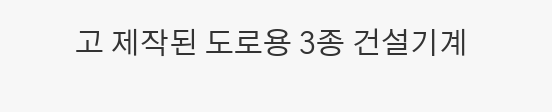고 제작된 도로용 3종 건설기계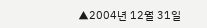▲2004년 12월 31일